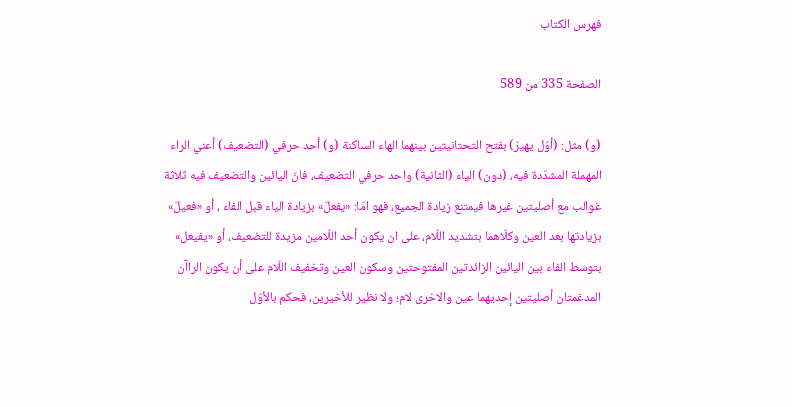فهرس الكتاب

الصفحة 335 من 589

(و) مثل: (أوّل يهيرّ) بفتح التحتانيتين بينهما الهاء الساكنة (و) أحد حرفي (التضعيف) أعني الراء المهملة المشدّدة فيه، (دون) الياء (الثانية) واحد حرفي التضعيف، فانّ اليائين والتضعيف فيه ثلاثة غوالب مع أصليتين غيرها فيمتنع زيادة الجميع، فهو امّا: «يفعلّ» بزيادة الياء قبل الفاء ، أو «فعيلّ» بزيادتها بعد العين وكلّاهما بتشديد اللّام، على ان يكون أحد اللّامين مزيدة للتضعيف، أو «يفيعل» بتوسط الفاء بين اليائين الزائدتين المفتوحتين وسكون العين وتخفيف اللّام على أن يكون الراآن المدغمتان أصليتين إحديهما عين والاخرى لام؛ ولا نظير للأخيرين، فحكم بالأوّل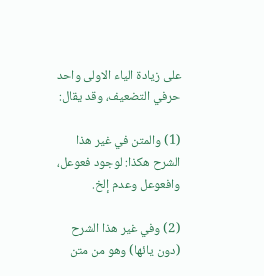على زيادة الياء الاولى واحد حرفي التضعيف، وقد يقال:

(1) والمتن في غير هذا الشرح هكذا: لوجود فعوعل، وافعوعل وعدم إلخ.

(2) وفي غير هذا الشرح (دون يائها) وهو من متن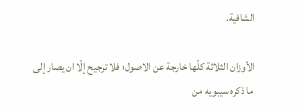الشافية.

الأوزان الثلاثة كلّها خارجة عن الاصول؛ فلا ترجيح إلّا ان يصار إلى ما ذكره سيبويه من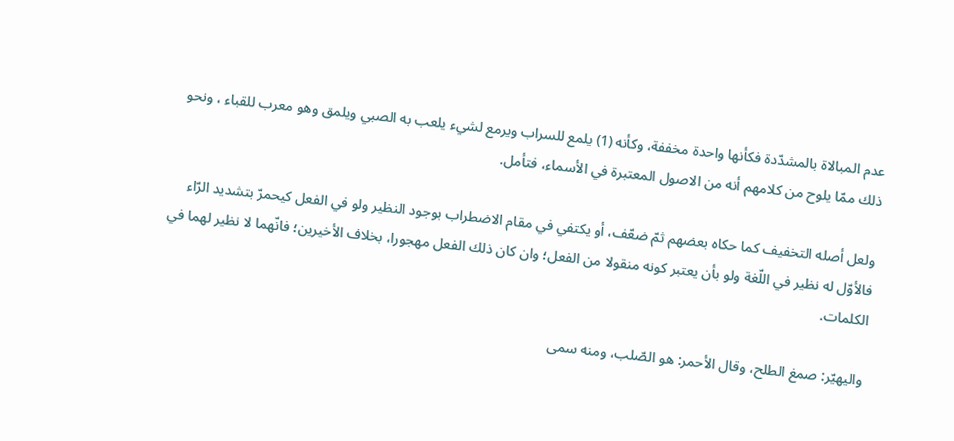عدم المبالاة بالمشدّدة فكأنها واحدة مخففة، وكأنه (1) يلمع للسراب ويرمع لشيء يلعب به الصبي ويلمق وهو معرب للقباء ، ونحو ذلك ممّا يلوح من كلامهم أنه من الاصول المعتبرة في الأسماء، فتأمل.

ولعل أصله التخفيف كما حكاه بعضهم ثمّ ضعّف، أو يكتفي في مقام الاضطراب بوجود النظير ولو في الفعل كيحمرّ بتشديد الرّاء فالأوّل له نظير في اللّغة ولو بأن يعتبر كونه منقولا من الفعل؛ وان كان ذلك الفعل مهجورا، بخلاف الأخيرين؛ فانّهما لا نظير لهما في الكلمات.

واليهيّر: صمغ الطلح، وقال الأحمر: هو الصّلب، ومنه سمى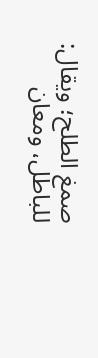صمغ الطلح؛ ويقال: للباطل، ومعان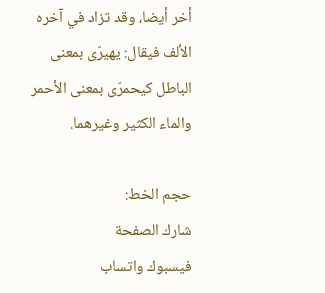أخر أيضا، وقد تزاد في آخره الألف فيقال: يهيرّى بمعنى الباطل كيحمرّى بمعنى الأحمر والماء الكثير وغيرهما.

حجم الخط:
شارك الصفحة
فيسبوك واتساب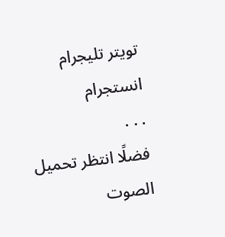تويتر تليجرام انستجرام
. . .
فضلًا انتظر تحميل الصوت